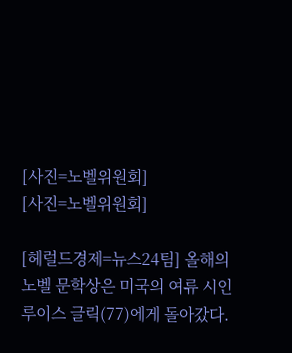[사진=노벨위원회]
[사진=노벨위원회]

[헤럴드경제=뉴스24팀] 올해의 노벨 문학상은 미국의 여류 시인 루이스 글릭(77)에게 돌아갔다.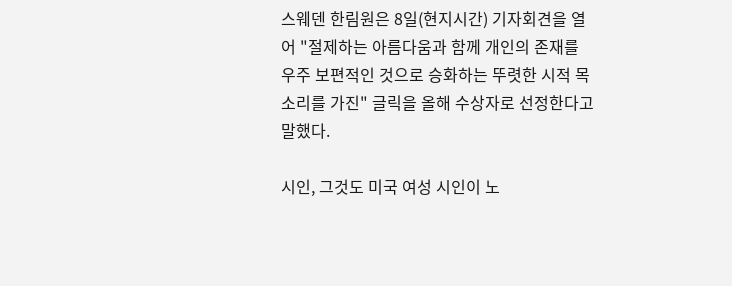스웨덴 한림원은 8일(현지시간) 기자회견을 열어 "절제하는 아름다움과 함께 개인의 존재를 우주 보편적인 것으로 승화하는 뚜렷한 시적 목소리를 가진" 글릭을 올해 수상자로 선정한다고 말했다.

시인, 그것도 미국 여성 시인이 노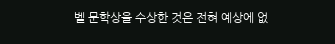벨 문학상을 수상한 것은 전혀 예상에 없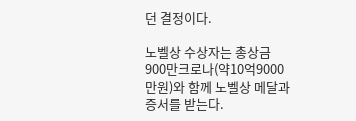던 결정이다.

노벨상 수상자는 총상금 900만크로나(약10억9000만원)와 함께 노벨상 메달과 증서를 받는다.